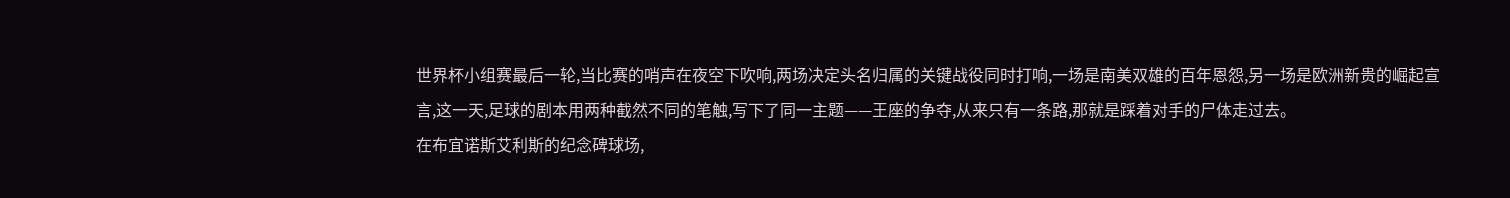世界杯小组赛最后一轮,当比赛的哨声在夜空下吹响,两场决定头名归属的关键战役同时打响,一场是南美双雄的百年恩怨,另一场是欧洲新贵的崛起宣言,这一天,足球的剧本用两种截然不同的笔触,写下了同一主题——王座的争夺,从来只有一条路,那就是踩着对手的尸体走过去。
在布宜诺斯艾利斯的纪念碑球场,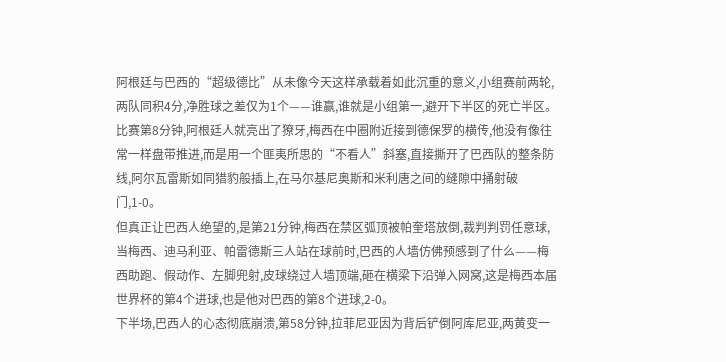阿根廷与巴西的“超级德比”从未像今天这样承载着如此沉重的意义,小组赛前两轮,两队同积4分,净胜球之差仅为1个——谁赢,谁就是小组第一,避开下半区的死亡半区。
比赛第8分钟,阿根廷人就亮出了獠牙,梅西在中圈附近接到德保罗的横传,他没有像往常一样盘带推进,而是用一个匪夷所思的“不看人”斜塞,直接撕开了巴西队的整条防线,阿尔瓦雷斯如同猎豹般插上,在马尔基尼奥斯和米利唐之间的缝隙中捅射破门,1-0。
但真正让巴西人绝望的,是第21分钟,梅西在禁区弧顶被帕奎塔放倒,裁判判罚任意球,当梅西、迪马利亚、帕雷德斯三人站在球前时,巴西的人墙仿佛预感到了什么——梅西助跑、假动作、左脚兜射,皮球绕过人墙顶端,砸在横梁下沿弹入网窝,这是梅西本届世界杯的第4个进球,也是他对巴西的第8个进球,2-0。
下半场,巴西人的心态彻底崩溃,第58分钟,拉菲尼亚因为背后铲倒阿库尼亚,两黄变一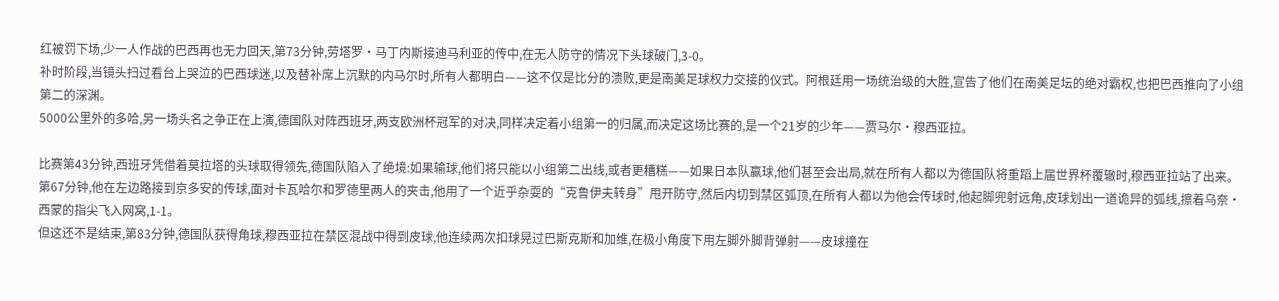红被罚下场,少一人作战的巴西再也无力回天,第73分钟,劳塔罗·马丁内斯接迪马利亚的传中,在无人防守的情况下头球破门,3-0。
补时阶段,当镜头扫过看台上哭泣的巴西球迷,以及替补席上沉默的内马尔时,所有人都明白——这不仅是比分的溃败,更是南美足球权力交接的仪式。阿根廷用一场统治级的大胜,宣告了他们在南美足坛的绝对霸权,也把巴西推向了小组第二的深渊。
5000公里外的多哈,另一场头名之争正在上演,德国队对阵西班牙,两支欧洲杯冠军的对决,同样决定着小组第一的归属,而决定这场比赛的,是一个21岁的少年——贾马尔·穆西亚拉。

比赛第43分钟,西班牙凭借着莫拉塔的头球取得领先,德国队陷入了绝境:如果输球,他们将只能以小组第二出线,或者更糟糕——如果日本队赢球,他们甚至会出局,就在所有人都以为德国队将重蹈上届世界杯覆辙时,穆西亚拉站了出来。
第67分钟,他在左边路接到京多安的传球,面对卡瓦哈尔和罗德里两人的夹击,他用了一个近乎杂耍的“克鲁伊夫转身”甩开防守,然后内切到禁区弧顶,在所有人都以为他会传球时,他起脚兜射远角,皮球划出一道诡异的弧线,擦着乌奈·西蒙的指尖飞入网窝,1-1。
但这还不是结束,第83分钟,德国队获得角球,穆西亚拉在禁区混战中得到皮球,他连续两次扣球晃过巴斯克斯和加维,在极小角度下用左脚外脚背弹射——皮球撞在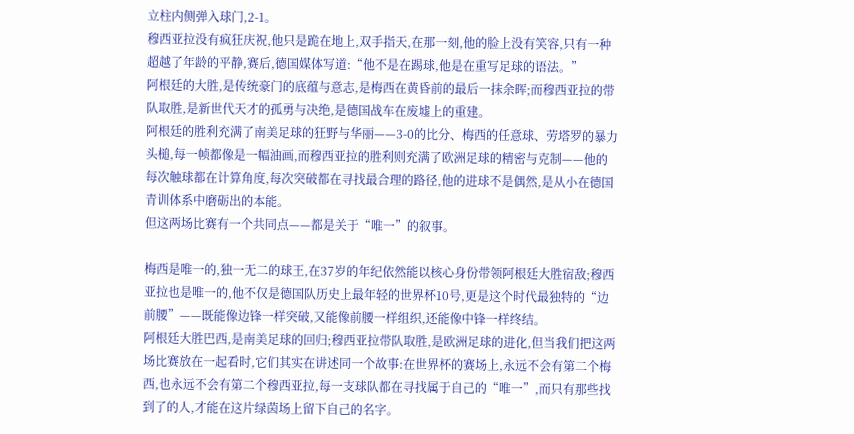立柱内侧弹入球门,2-1。
穆西亚拉没有疯狂庆祝,他只是跪在地上,双手指天,在那一刻,他的脸上没有笑容,只有一种超越了年龄的平静,赛后,德国媒体写道:“他不是在踢球,他是在重写足球的语法。”
阿根廷的大胜,是传统豪门的底蕴与意志,是梅西在黄昏前的最后一抹余晖;而穆西亚拉的带队取胜,是新世代天才的孤勇与决绝,是德国战车在废墟上的重建。
阿根廷的胜利充满了南美足球的狂野与华丽——3-0的比分、梅西的任意球、劳塔罗的暴力头槌,每一帧都像是一幅油画,而穆西亚拉的胜利则充满了欧洲足球的精密与克制——他的每次触球都在计算角度,每次突破都在寻找最合理的路径,他的进球不是偶然,是从小在德国青训体系中磨砺出的本能。
但这两场比赛有一个共同点——都是关于“唯一”的叙事。

梅西是唯一的,独一无二的球王,在37岁的年纪依然能以核心身份带领阿根廷大胜宿敌;穆西亚拉也是唯一的,他不仅是德国队历史上最年轻的世界杯10号,更是这个时代最独特的“边前腰”——既能像边锋一样突破,又能像前腰一样组织,还能像中锋一样终结。
阿根廷大胜巴西,是南美足球的回归;穆西亚拉带队取胜,是欧洲足球的进化,但当我们把这两场比赛放在一起看时,它们其实在讲述同一个故事:在世界杯的赛场上,永远不会有第二个梅西,也永远不会有第二个穆西亚拉,每一支球队都在寻找属于自己的“唯一”,而只有那些找到了的人,才能在这片绿茵场上留下自己的名字。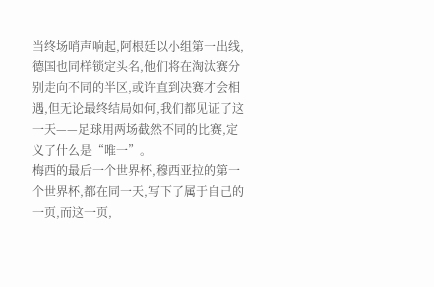当终场哨声响起,阿根廷以小组第一出线,德国也同样锁定头名,他们将在淘汰赛分别走向不同的半区,或许直到决赛才会相遇,但无论最终结局如何,我们都见证了这一天——足球用两场截然不同的比赛,定义了什么是“唯一”。
梅西的最后一个世界杯,穆西亚拉的第一个世界杯,都在同一天,写下了属于自己的一页,而这一页,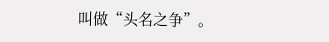叫做“头名之争”。